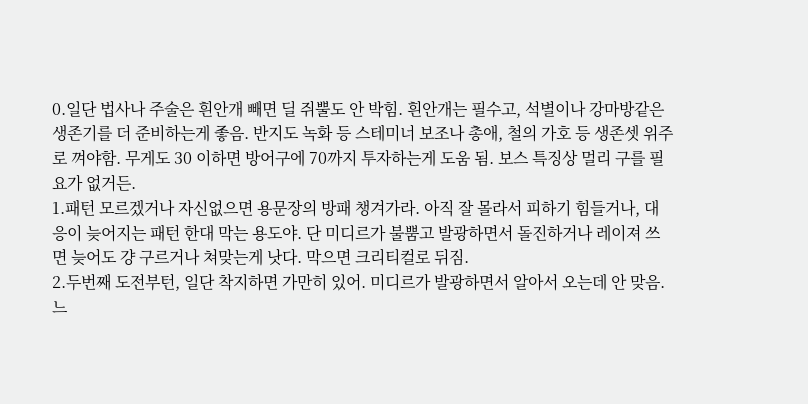0.일단 법사나 주술은 흰안개 빼면 딜 쥐뿔도 안 박힘. 흰안개는 필수고, 석별이나 강마방같은 생존기를 더 준비하는게 좋음. 반지도 녹화 등 스테미너 보조나 총애, 철의 가호 등 생존셋 위주로 껴야함. 무게도 30 이하면 방어구에 70까지 투자하는게 도움 됨. 보스 특징상 멀리 구를 필요가 없거든.
1.패턴 모르겠거나 자신없으면 용문장의 방패 챙겨가라. 아직 잘 몰라서 피하기 힘들거나, 대응이 늦어지는 패턴 한대 막는 용도야. 단 미디르가 불뿜고 발광하면서 돌진하거나 레이져 쓰면 늦어도 걍 구르거나 쳐맞는게 낫다. 막으면 크리티컬로 뒤짐.
2.두번째 도전부턴, 일단 착지하면 가만히 있어. 미디르가 발광하면서 알아서 오는데 안 맞음. 느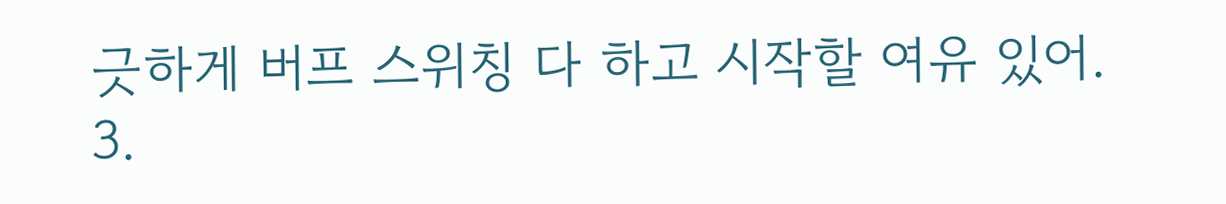긋하게 버프 스위칭 다 하고 시작할 여유 있어.
3.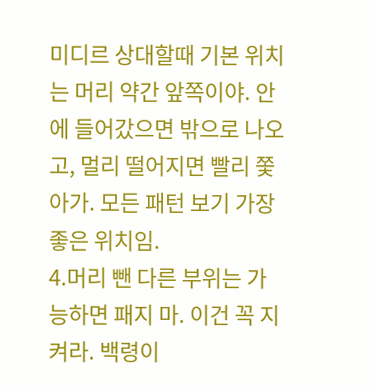미디르 상대할때 기본 위치는 머리 약간 앞쪽이야. 안에 들어갔으면 밖으로 나오고, 멀리 떨어지면 빨리 쫓아가. 모든 패턴 보기 가장 좋은 위치임.
4.머리 뺀 다른 부위는 가능하면 패지 마. 이건 꼭 지켜라. 백령이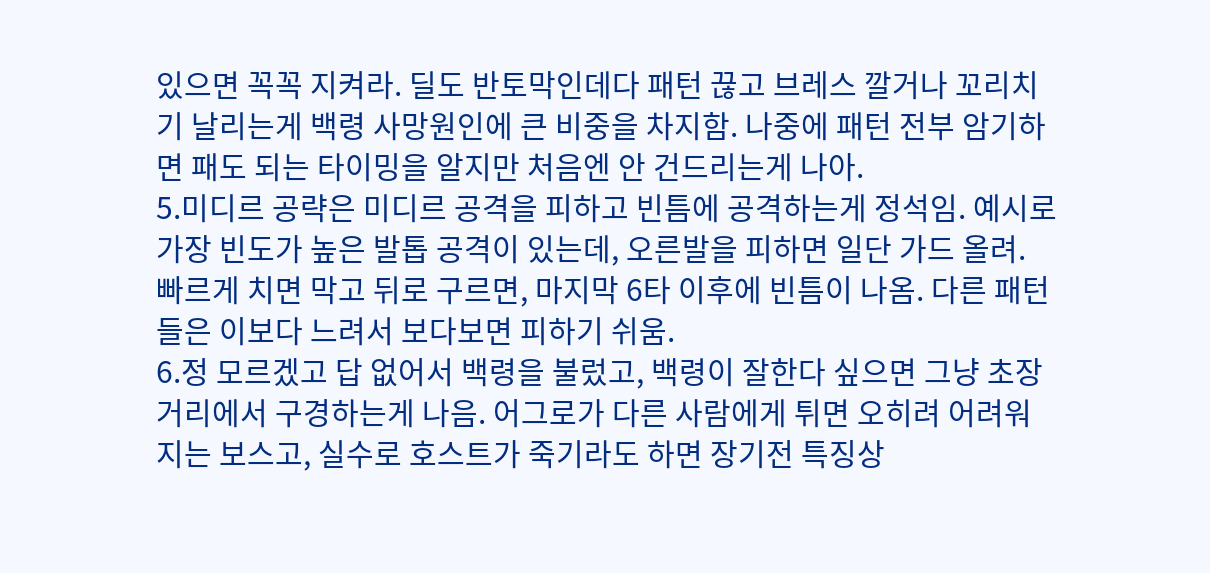있으면 꼭꼭 지켜라. 딜도 반토막인데다 패턴 끊고 브레스 깔거나 꼬리치기 날리는게 백령 사망원인에 큰 비중을 차지함. 나중에 패턴 전부 암기하면 패도 되는 타이밍을 알지만 처음엔 안 건드리는게 나아.
5.미디르 공략은 미디르 공격을 피하고 빈틈에 공격하는게 정석임. 예시로 가장 빈도가 높은 발톱 공격이 있는데, 오른발을 피하면 일단 가드 올려. 빠르게 치면 막고 뒤로 구르면, 마지막 6타 이후에 빈틈이 나옴. 다른 패턴들은 이보다 느려서 보다보면 피하기 쉬움.
6.정 모르겠고 답 없어서 백령을 불렀고, 백령이 잘한다 싶으면 그냥 초장거리에서 구경하는게 나음. 어그로가 다른 사람에게 튀면 오히려 어려워지는 보스고, 실수로 호스트가 죽기라도 하면 장기전 특징상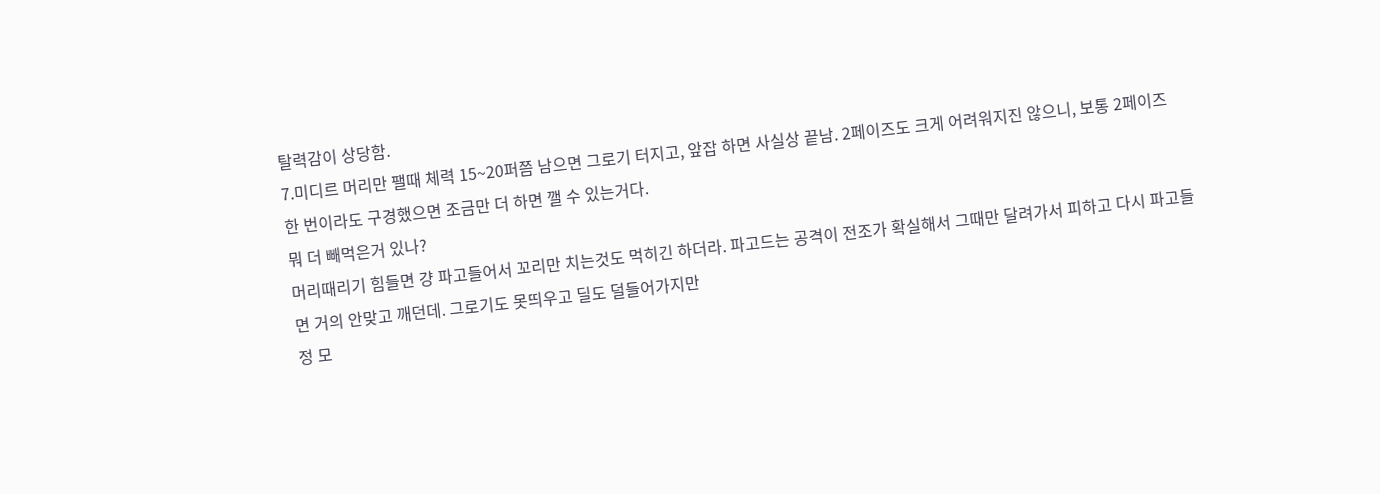탈력감이 상당함.
7.미디르 머리만 팰때 체력 15~20퍼쯤 남으면 그로기 터지고, 앞잡 하면 사실상 끝남. 2페이즈도 크게 어려워지진 않으니, 보통 2페이즈 한 번이라도 구경했으면 조금만 더 하면 깰 수 있는거다.
뭐 더 빼먹은거 있나?
머리때리기 힘들면 걍 파고들어서 꼬리만 치는것도 먹히긴 하더라. 파고드는 공격이 전조가 확실해서 그때만 달려가서 피하고 다시 파고들면 거의 안맞고 깨던데. 그로기도 못띄우고 딜도 덜들어가지만
정 모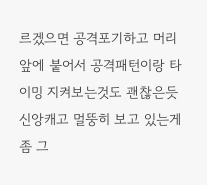르겠으면 공격포기하고 머리앞에 붙어서 공격패턴이랑 타이밍 지켜보는것도 괜찮은듯
신앙캐고 멀뚱히 보고 있는게 좀 그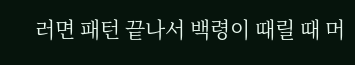러면 패턴 끝나서 백령이 때릴 때 머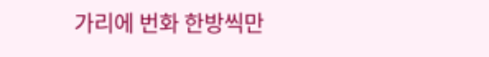가리에 번화 한방씩만